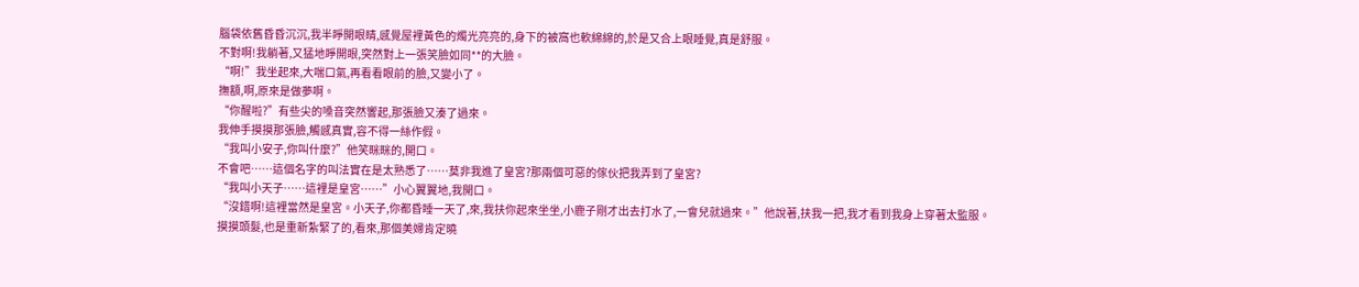腦袋依舊昏昏沉沉,我半睜開眼睛,感覺屋裡黃色的燭光亮亮的,身下的被窩也軟綿綿的,於是又合上眼睡覺,真是舒服。
不對啊!我躺著,又猛地睜開眼,突然對上一張笑臉如同**的大臉。
“啊!”我坐起來,大喘口氣,再看看眼前的臉,又變小了。
撫額,啊,原來是做夢啊。
“你醒啦?”有些尖的嗓音突然響起,那張臉又湊了過來。
我伸手摸摸那張臉,觸感真實,容不得一絲作假。
“我叫小安子,你叫什麼?”他笑眯眯的,開口。
不會吧……這個名字的叫法實在是太熟悉了……莫非我進了皇宮?那兩個可惡的傢伙把我弄到了皇宮?
“我叫小天子……這裡是皇宮……”小心翼翼地,我開口。
“沒錯啊!這裡當然是皇宮。小天子,你都昏睡一天了,來,我扶你起來坐坐,小鹿子剛才出去打水了,一會兒就過來。”他說著,扶我一把,我才看到我身上穿著太監服。
摸摸頭髮,也是重新紮緊了的,看來,那個美婦肯定曉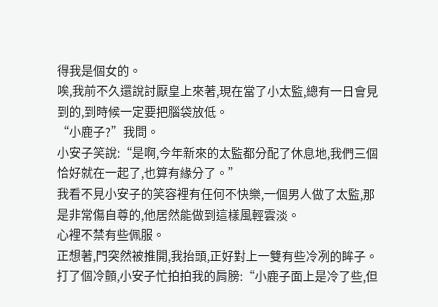得我是個女的。
唉,我前不久還說討厭皇上來著,現在當了小太監,總有一日會見到的,到時候一定要把腦袋放低。
“小鹿子?”我問。
小安子笑說:“是啊,今年新來的太監都分配了休息地,我們三個恰好就在一起了,也算有緣分了。”
我看不見小安子的笑容裡有任何不快樂,一個男人做了太監,那是非常傷自尊的,他居然能做到這樣風輕雲淡。
心裡不禁有些佩服。
正想著,門突然被推開,我抬頭,正好對上一雙有些冷冽的眸子。
打了個冷顫,小安子忙拍拍我的肩膀:“小鹿子面上是冷了些,但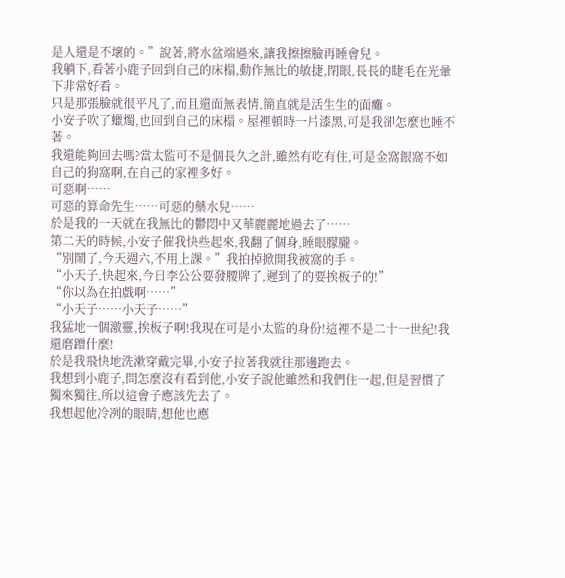是人還是不壞的。”說著,將水盆端過來,讓我擦擦臉再睡會兒。
我躺下,看著小鹿子回到自己的床榻,動作無比的敏捷,閉眼,長長的睫毛在光暈下非常好看。
只是那張臉就很平凡了,而且還面無表情,簡直就是活生生的面癱。
小安子吹了蠟燭,也回到自己的床榻。屋裡頓時一片漆黑,可是我卻怎麼也睡不著。
我還能夠回去嗎?當太監可不是個長久之計,雖然有吃有住,可是金窩銀窩不如自己的狗窩啊,在自己的家裡多好。
可惡啊……
可惡的算命先生……可惡的藥水兒……
於是我的一天就在我無比的鬱悶中又華麗麗地過去了……
第二天的時候,小安子催我快些起來,我翻了個身,睡眼朦朧。
“別鬧了,今天週六,不用上課。”我拍掉掀開我被窩的手。
“小天子,快起來,今日李公公要發腰牌了,遲到了的要挨板子的!”
“你以為在拍戲啊……”
“小天子……小天子……”
我猛地一個激靈,挨板子啊!我現在可是小太監的身份!這裡不是二十一世紀!我還磨蹭什麼!
於是我飛快地洗漱穿戴完畢,小安子拉著我就往那邊跑去。
我想到小鹿子,問怎麼沒有看到他,小安子說他雖然和我們住一起,但是習慣了獨來獨往,所以這會子應該先去了。
我想起他冷冽的眼睛,想他也應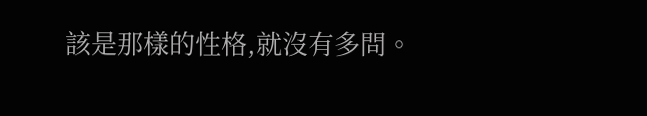該是那樣的性格,就沒有多問。